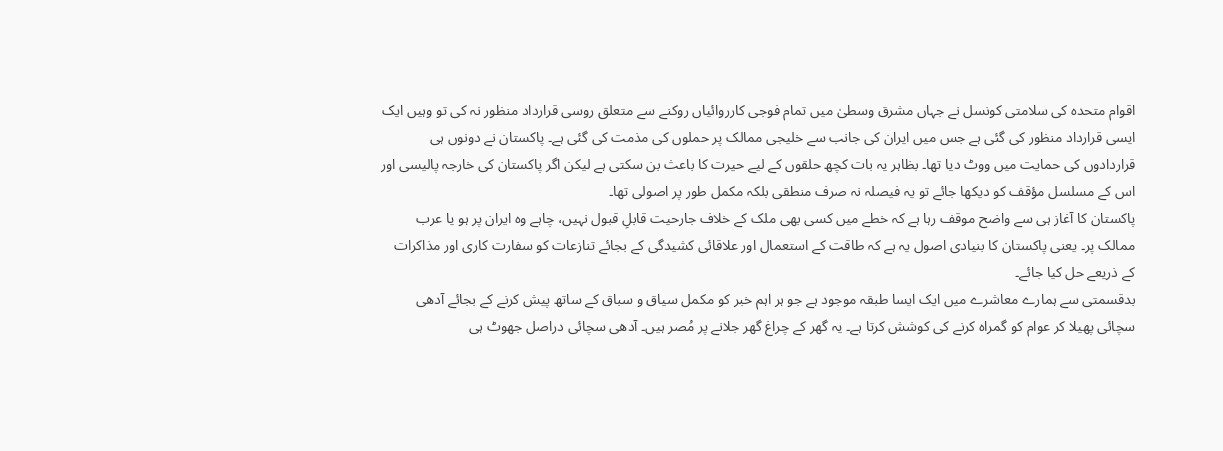اقوام متحدہ کی سلامتی کونسل نے جہاں مشرق وسطیٰ میں تمام فوجی کارروائیاں روکنے سے متعلق روسی قرارداد منظور نہ کی تو وہیں ایک ایسی قرارداد منظور کی گئی ہے جس میں ایران کی جانب سے خلیجی ممالک پر حملوں کی مذمت کی گئی ہے۔ پاکستان نے دونوں ہی قراردادوں کی حمایت میں ووٹ دیا تھا۔ بظاہر یہ بات کچھ حلقوں کے لیے حیرت کا باعث بن سکتی ہے لیکن اگر پاکستان کی خارجہ پالیسی اور اس کے مسلسل مؤقف کو دیکھا جائے تو یہ فیصلہ نہ صرف منطقی بلکہ مکمل طور پر اصولی تھا۔
پاکستان کا آغاز ہی سے واضح موقف رہا ہے کہ خطے میں کسی بھی ملک کے خلاف جارحیت قابلِ قبول نہیں، چاہے وہ ایران پر ہو یا عرب ممالک پر۔ یعنی پاکستان کا بنیادی اصول یہ ہے کہ طاقت کے استعمال اور علاقائی کشیدگی کے بجائے تنازعات کو سفارت کاری اور مذاکرات کے ذریعے حل کیا جائے۔
بدقسمتی سے ہمارے معاشرے میں ایک ایسا طبقہ موجود ہے جو ہر اہم خبر کو مکمل سیاق و سباق کے ساتھ پیش کرنے کے بجائے آدھی سچائی پھیلا کر عوام کو گمراہ کرنے کی کوشش کرتا ہے۔ یہ گھر کے چراغ گھر جلانے پر مُصر ہیں۔ آدھی سچائی دراصل جھوٹ ہی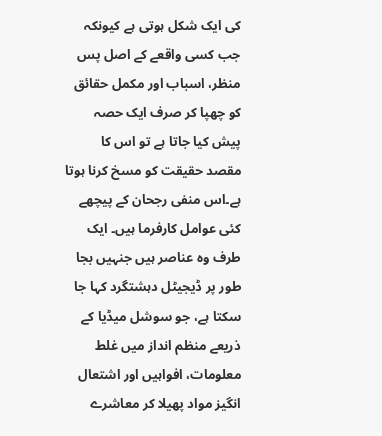کی ایک شکل ہوتی ہے کیونکہ جب کسی واقعے کے اصل پس منظر، اسباب اور مکمل حقائق کو چھپا کر صرف ایک حصہ پیش کیا جاتا ہے تو اس کا مقصد حقیقت کو مسخ کرنا ہوتا ہے۔اس منفی رجحان کے پیچھے کئی عوامل کارفرما ہیں۔ ایک طرف وہ عناصر ہیں جنہیں بجا طور پر ڈیجیٹل دہشتگرد کہا جا سکتا ہے، جو سوشل میڈیا کے ذریعے منظم انداز میں غلط معلومات، افواہیں اور اشتعال انگیز مواد پھیلا کر معاشرے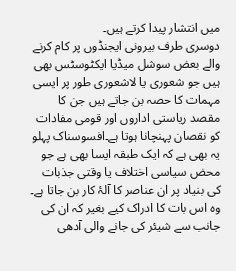میں انتشار پیدا کرتے ہیں۔
دوسری طرف بیرونی ایجنڈوں پر کام کرنے والے بعض سوشل میڈیا ایکٹوسٹس بھی ہیں جو شعوری یا لاشعوری طور پر ایسی مہمات کا حصہ بن جاتے ہیں جن کا مقصد ریاستی اداروں اور قومی مفادات کو نقصان پہنچانا ہوتا ہے۔افسوسناک پہلو یہ بھی ہے کہ ایک طبقہ ایسا بھی ہے جو محض سیاسی اختلاف یا وقتی جذبات کی بنیاد پر ان عناصر کا آلۂ کار بن جاتا ہے۔ وہ اس بات کا ادراک کیے بغیر کہ ان کی جانب سے شیئر کی جانے والی آدھی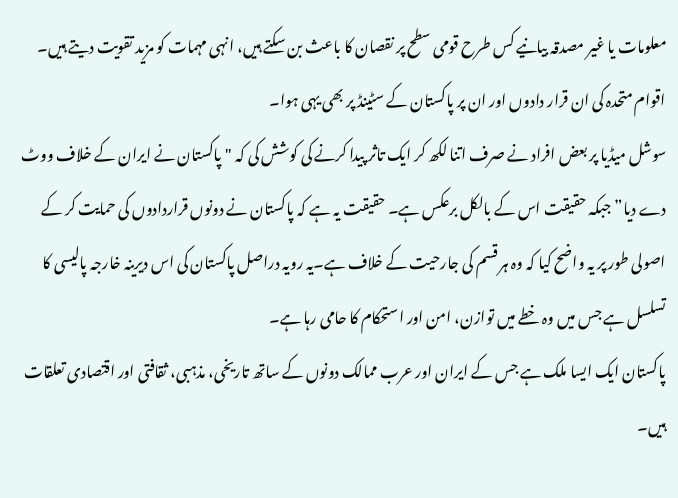معلومات یا غیر مصدقہ بیانیے کس طرح قومی سطح پر نقصان کا باعث بن سکتے ہیں، انہی مہمات کو مزید تقویت دیتے ہیں۔ اقوام متحدہ کی ان قرار دادوں اور ان پر پاکستان کے سٹینڈ پر بھی یہی ہوا۔
سوشل میڈیا پر بعض افراد نے صرف اتنا لکھ کر ایک تاثر پیدا کرنے کی کوشش کی کہ "پاکستان نے ایران کے خلاف ووٹ دے دیا” جبکہ حقیقت اس کے بالکل برعکس ہے۔ حقیقت یہ ہے کہ پاکستان نے دونوں قراردادوں کی حمایت کر کے اصولی طور پر یہ واضح کیا کہ وہ ہر قسم کی جارحیت کے خلاف ہے۔یہ رویہ دراصل پاکستان کی اس دیرینہ خارجہ پالیسی کا تسلسل ہے جس میں وہ خطے میں توازن، امن اور استحکام کا حامی رہا ہے۔
پاکستان ایک ایسا ملک ہے جس کے ایران اور عرب ممالک دونوں کے ساتھ تاریخی، مذہبی، ثقافتی اور اقتصادی تعلقات ہیں۔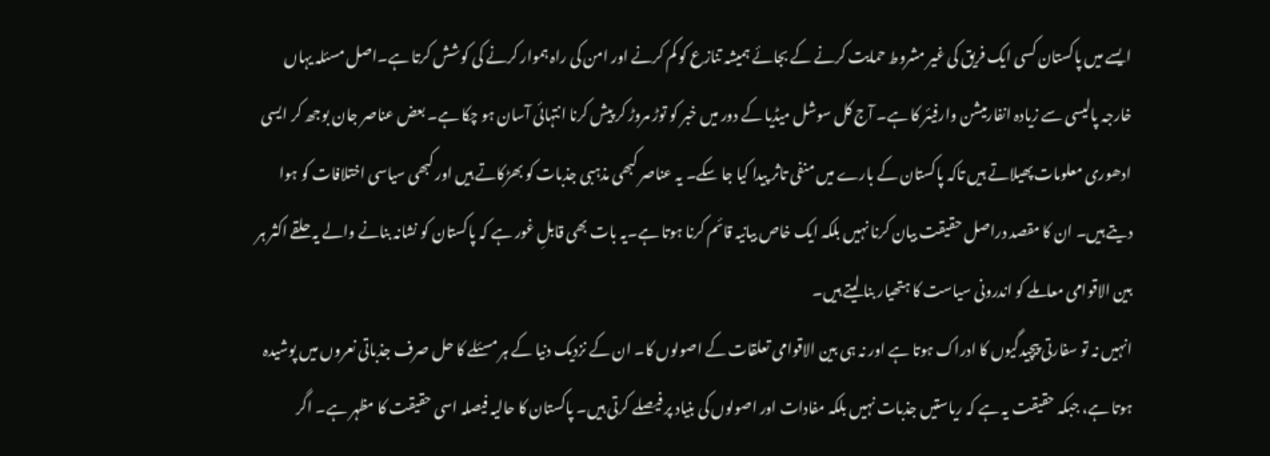ایسے میں پاکستان کسی ایک فریق کی غیر مشروط حمایت کرنے کے بجائے ہمیشہ تنازع کو کم کرنے اور امن کی راہ ہموار کرنے کی کوشش کرتا ہے۔اصل مسئلہ یہاں خارجہ پالیسی سے زیادہ انفارمیشن وارفیئر کا ہے۔ آج کل سوشل میڈیا کے دور میں خبر کو توڑ مروڑ کر پیش کرنا انتہائی آسان ہو چکا ہے۔ بعض عناصر جان بوجھ کر ایسی ادھوری معلومات پھیلاتے ہیں تاکہ پاکستان کے بارے میں منفی تاثر پیدا کیا جا سکے۔ یہ عناصر کبھی مذہبی جذبات کو بھڑکاتے ہیں اور کبھی سیاسی اختلافات کو ہوا دیتے ہیں۔ ان کا مقصد دراصل حقیقت بیان کرنا نہیں بلکہ ایک خاص بیانیہ قائم کرنا ہوتا ہے۔یہ بات بھی قابلِ غور ہے کہ پاکستان کو نشانہ بنانے والے یہ حلقے اکثر ہر بین الاقوامی معاملے کو اندرونی سیاست کا ہتھیار بنا لیتے ہیں۔
انہیں نہ تو سفارتی پیچیدگیوں کا ادراک ہوتا ہے اور نہ ہی بین الاقوامی تعلقات کے اصولوں کا۔ ان کے نزدیک دنیا کے ہر مسئلے کا حل صرف جذباتی نعروں میں پوشیدہ ہوتا ہے، جبکہ حقیقت یہ ہے کہ ریاستیں جذبات نہیں بلکہ مفادات اور اصولوں کی بنیاد پر فیصلے کرتی ہیں۔ پاکستان کا حالیہ فیصلہ اسی حقیقت کا مظہر ہے۔ اگر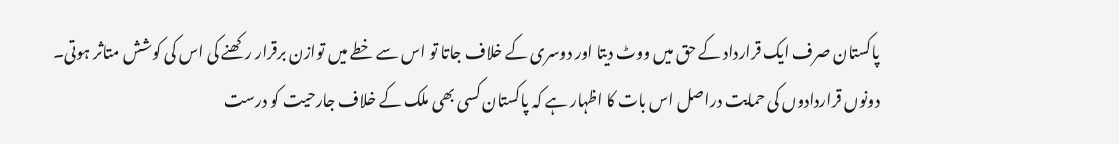پاکستان صرف ایک قرارداد کے حق میں ووٹ دیتا اور دوسری کے خلاف جاتا تو اس سے خطے میں توازن برقرار رکھنے کی اس کی کوشش متاثر ہوتی۔
دونوں قراردادوں کی حمایت دراصل اس بات کا اظہار ہے کہ پاکستان کسی بھی ملک کے خلاف جارحیت کو درست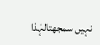نہیں سمجھتالہٰذا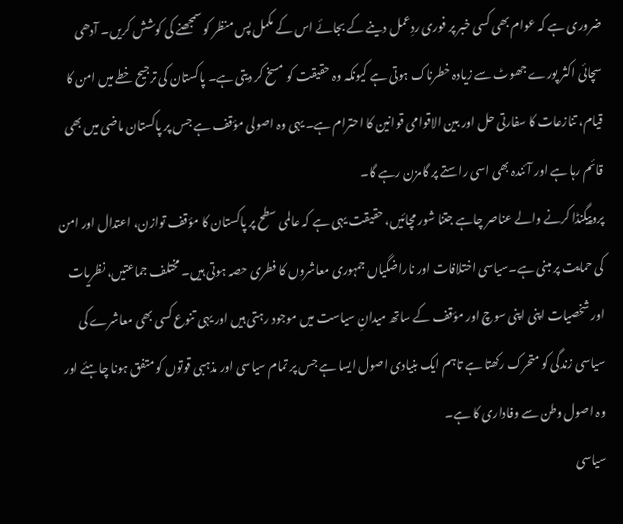ضروری ہے کہ عوام بھی کسی خبر پر فوری ردِعمل دینے کے بجائے اس کے مکمل پس منظر کو سمجھنے کی کوشش کریں۔ آدھی سچائی اکثر پورے جھوٹ سے زیادہ خطرناک ہوتی ہے کیونکہ وہ حقیقت کو مسخ کر دیتی ہے۔ پاکستان کی ترجیح خطے میں امن کا قیام، تنازعات کا سفارتی حل اور بین الاقوامی قوانین کا احترام ہے۔ یہی وہ اصولی مؤقف ہے جس پر پاکستان ماضی میں بھی قائم رہا ہے اور آئندہ بھی اسی راستے پر گامزن رہے گا۔
پروپیگنڈا کرنے والے عناصر چاہے جتنا شور مچائیں، حقیقت یہی ہے کہ عالمی سطح پر پاکستان کا مؤقف توازن، اعتدال اور امن کی حمایت پر مبنی ہے۔سیاسی اختلافات اور ناراضگیاں جمہوری معاشروں کا فطری حصہ ہوتی ہیں۔ مختلف جماعتیں، نظریات اور شخصیات اپنی اپنی سوچ اور مؤقف کے ساتھ میدانِ سیاست میں موجود رہتی ہیں اور یہی تنوع کسی بھی معاشرے کی سیاسی زندگی کو متحرک رکھتا ہے تاہم ایک بنیادی اصول ایسا ہے جس پر تمام سیاسی اور مذہبی قوتوں کو متفق ہونا چاہئے اور وہ اصول وطن سے وفاداری کا ہے۔
سیاسی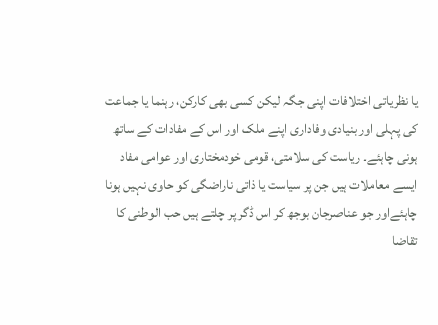یا نظریاتی اختلافات اپنی جگہ لیکن کسی بھی کارکن، رہنما یا جماعت کی پہلی اور بنیادی وفاداری اپنے ملک اور اس کے مفادات کے ساتھ ہونی چاہئے۔ ریاست کی سلامتی، قومی خودمختاری اور عوامی مفاد ایسے معاملات ہیں جن پر سیاست یا ذاتی ناراضگی کو حاوی نہیں ہونا چاہئےاور جو عناصرجان بوجھ کر اس ڈگر پر چلتے ہیں حب الوطنی کا تقاضا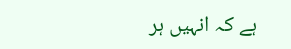ہے کہ انہیں ہر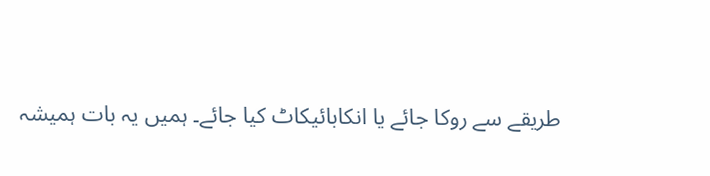طریقے سے روکا جائے یا انکابائیکاٹ کیا جائے۔ ہمیں یہ بات ہمیشہ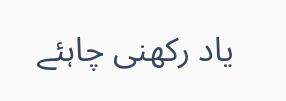یاد رکھنی چاہئے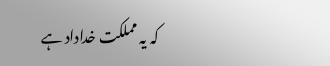کہ یہ مملکت خداداد ہے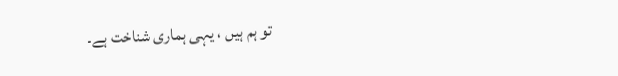تو ہم ہیں ، یہی ہماری شناخت ہے۔